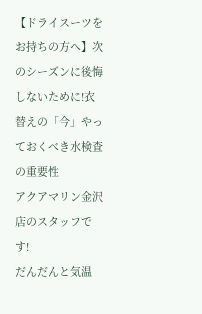【ドライスーツをお持ちの方へ】次のシーズンに後悔しないために!衣替えの「今」やっておくべき水検査の重要性
アクアマリン金沢店のスタッフです!
だんだんと気温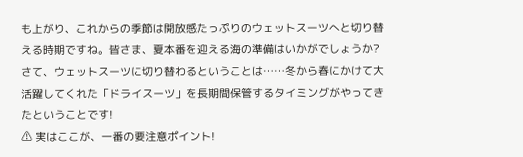も上がり、これからの季節は開放感たっぷりのウェットスーツへと切り替える時期ですね。皆さま、夏本番を迎える海の準備はいかがでしょうか?
さて、ウェットスーツに切り替わるということは……冬から春にかけて大活躍してくれた「ドライスーツ」を長期間保管するタイミングがやってきたということです!
⚠ 実はここが、一番の要注意ポイント!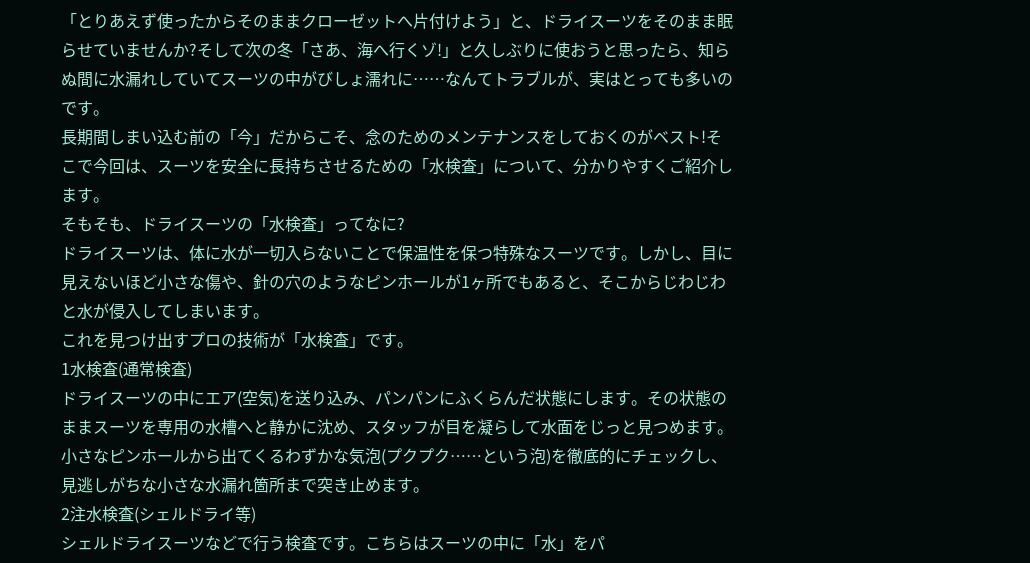「とりあえず使ったからそのままクローゼットへ片付けよう」と、ドライスーツをそのまま眠らせていませんか?そして次の冬「さあ、海へ行くゾ!」と久しぶりに使おうと思ったら、知らぬ間に水漏れしていてスーツの中がびしょ濡れに……なんてトラブルが、実はとっても多いのです。
長期間しまい込む前の「今」だからこそ、念のためのメンテナンスをしておくのがベスト!そこで今回は、スーツを安全に長持ちさせるための「水検査」について、分かりやすくご紹介します。
そもそも、ドライスーツの「水検査」ってなに?
ドライスーツは、体に水が一切入らないことで保温性を保つ特殊なスーツです。しかし、目に見えないほど小さな傷や、針の穴のようなピンホールが1ヶ所でもあると、そこからじわじわと水が侵入してしまいます。
これを見つけ出すプロの技術が「水検査」です。
1水検査(通常検査)
ドライスーツの中にエア(空気)を送り込み、パンパンにふくらんだ状態にします。その状態のままスーツを専用の水槽へと静かに沈め、スタッフが目を凝らして水面をじっと見つめます。小さなピンホールから出てくるわずかな気泡(プクプク……という泡)を徹底的にチェックし、見逃しがちな小さな水漏れ箇所まで突き止めます。
2注水検査(シェルドライ等)
シェルドライスーツなどで行う検査です。こちらはスーツの中に「水」をパ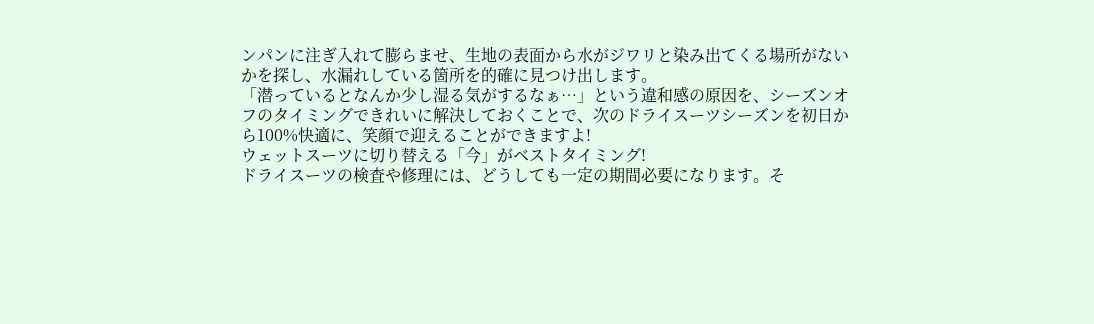ンパンに注ぎ入れて膨らませ、生地の表面から水がジワリと染み出てくる場所がないかを探し、水漏れしている箇所を的確に見つけ出します。
「潜っているとなんか少し湿る気がするなぁ…」という違和感の原因を、シーズンオフのタイミングできれいに解決しておくことで、次のドライスーツシーズンを初日から100%快適に、笑顔で迎えることができますよ!
ウェットスーツに切り替える「今」がベストタイミング!
ドライスーツの検査や修理には、どうしても一定の期間必要になります。そ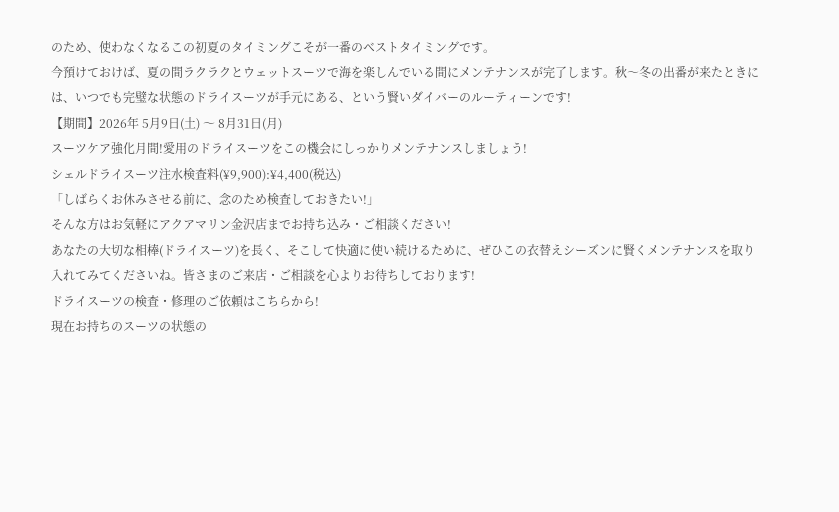のため、使わなくなるこの初夏のタイミングこそが一番のベストタイミングです。
今預けておけば、夏の間ラクラクとウェットスーツで海を楽しんでいる間にメンテナンスが完了します。秋〜冬の出番が来たときには、いつでも完璧な状態のドライスーツが手元にある、という賢いダイバーのルーティーンです!
【期間】2026年 5月9日(土) 〜 8月31日(月)
スーツケア強化月間!愛用のドライスーツをこの機会にしっかりメンテナンスしましょう!
シェルドライスーツ注水検査料(¥9,900):¥4,400(税込)
「しばらくお休みさせる前に、念のため検査しておきたい!」
そんな方はお気軽にアクアマリン金沢店までお持ち込み・ご相談ください!
あなたの大切な相棒(ドライスーツ)を長く、そこして快適に使い続けるために、ぜひこの衣替えシーズンに賢くメンテナンスを取り入れてみてくださいね。皆さまのご来店・ご相談を心よりお待ちしております!
ドライスーツの検査・修理のご依頼はこちらから!
現在お持ちのスーツの状態の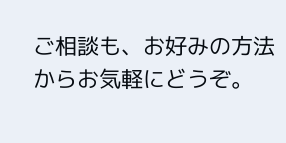ご相談も、お好みの方法からお気軽にどうぞ。